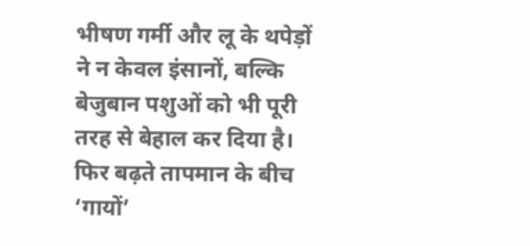भीषण गर्मी और लू के थपेड़ों ने न केवल इंसानों, बल्कि बेजुबान पशुओं को भी पूरी तरह से बेहाल कर दिया है।
फिर बढ़ते तापमान के बीच ‘गायों’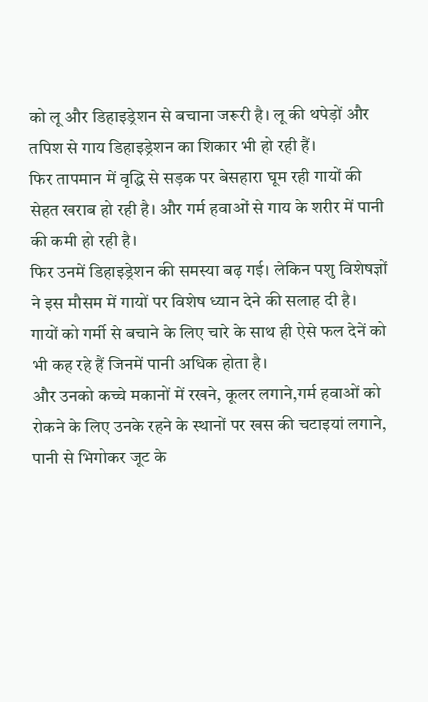को लू और डिहाइड्रेशन से बचाना जरूरी है। लू की थपेड़ों और तपिश से गाय डिहाइड्रेशन का शिकार भी हो रही हैं।
फिर तापमान में वृद्धि से सड़क पर बेसहारा घूम रही गायों की सेहत खराब हो रही है। और गर्म हवाओं से गाय के शरीर में पानी की कमी हो रही है।
फिर उनमें डिहाइड्रेशन की समस्या बढ़ गई। लेकिन पशु विशेषज्ञों ने इस मौसम में गायों पर विशेष ध्यान देने की सलाह दी है।
गायों को गर्मी से बचाने के लिए चारे के साथ ही ऐसे फल देनें को भी कह रहे हैं जिनमें पानी अधिक होता है।
और उनको कच्चे मकानों में रखने, कूलर लगाने,गर्म हवाओं को रोकने के लिए उनके रहने के स्थानों पर खस की चटाइयां लगाने, पानी से भिगोकर जूट के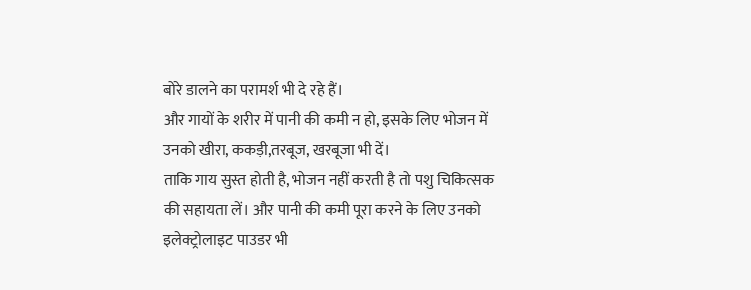बोरे डालने का परामर्श भी दे रहे हैं।
और गायों के शरीर में पानी की कमी न हो, इसके लिए भोजन में उनको खीरा, ककड़ी,तरबूज, खरबूजा भी दें।
ताकि गाय सुस्त होती है, भोजन नहीं करती है तो पशु चिकित्सक की सहायता लें। और पानी की कमी पूरा करने के लिए उनको इलेक्ट्रोलाइट पाउडर भी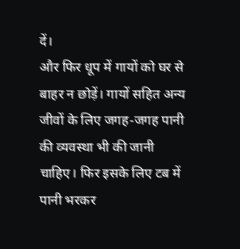दें।
और फिर धूप में गायों को घर से बाहर न छोड़ें। गायों सहित अन्य जीवों के लिए जगह-जगह पानी की व्यवस्था भी की जानी चाहिए। फिर इसके लिए टब में पानी भरकर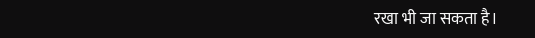रखा भी जा सकता है।